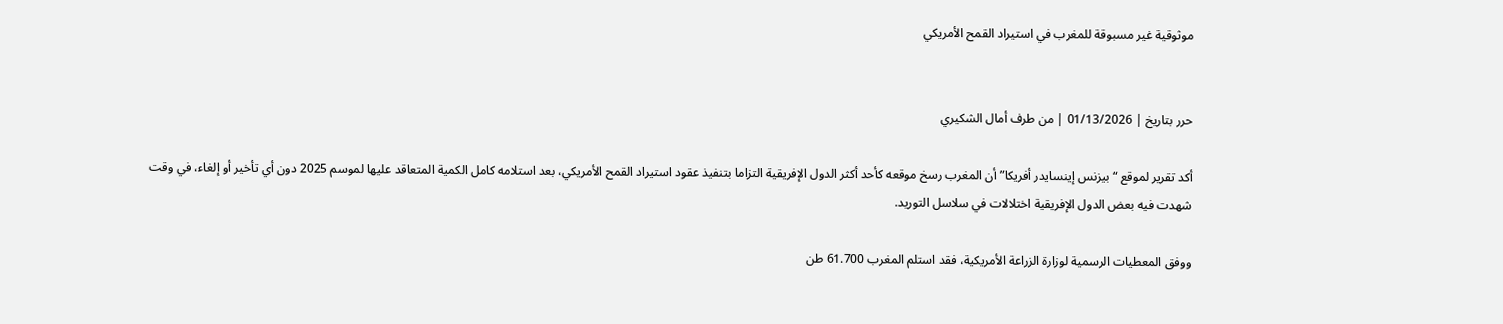موثوقية غير مسبوقة للمغرب في استيراد القمح الأمريكي


حرر بتاريخ | 01/13/2026 | من طرف أمال الشكيري

أكد تقرير لموقع “بيزنس إينسايدر أفريكا” أن المغرب رسخ موقعه كأحد أكثر الدول الإفريقية التزاما بتنفيذ عقود استيراد القمح الأمريكي، بعد استلامه كامل الكمية المتعاقد عليها لموسم 2025 دون أي تأخير أو إلغاء، في وقت شهدت فيه بعض الدول الإفريقية اختلالات في سلاسل التوريد.

ووفق المعطيات الرسمية لوزارة الزراعة الأمريكية، فقد استلم المغرب 61.700 طن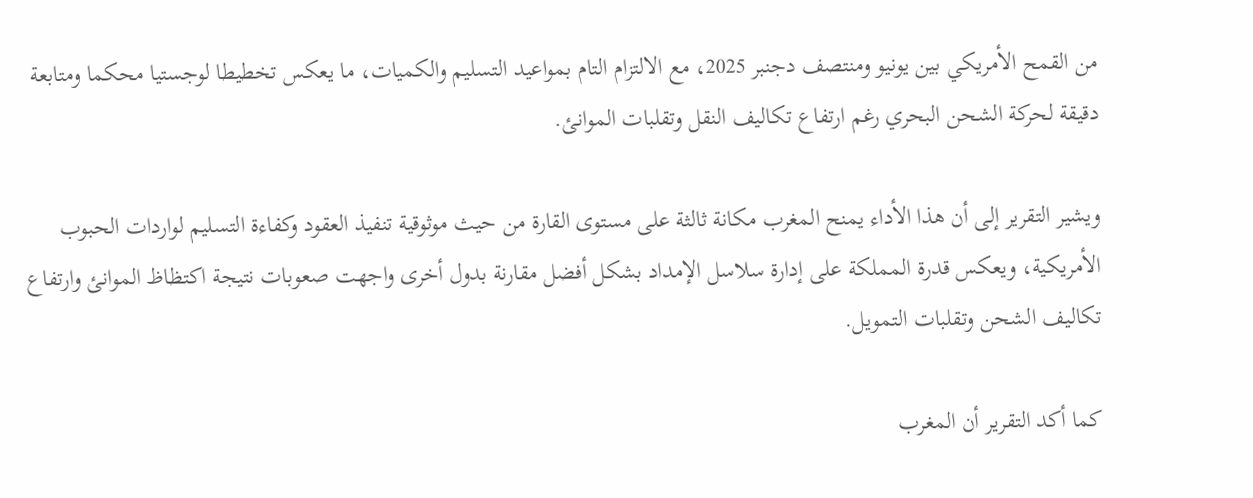من القمح الأمريكي بين يونيو ومنتصف دجنبر 2025، مع الالتزام التام بمواعيد التسليم والكميات، ما يعكس تخطيطا لوجستيا محكما ومتابعة دقيقة لحركة الشحن البحري رغم ارتفاع تكاليف النقل وتقلبات الموانئ.

ويشير التقرير إلى أن هذا الأداء يمنح المغرب مكانة ثالثة على مستوى القارة من حيث موثوقية تنفيذ العقود وكفاءة التسليم لواردات الحبوب الأمريكية، ويعكس قدرة المملكة على إدارة سلاسل الإمداد بشكل أفضل مقارنة بدول أخرى واجهت صعوبات نتيجة اكتظاظ الموانئ وارتفاع تكاليف الشحن وتقلبات التمويل.

كما أكد التقرير أن المغرب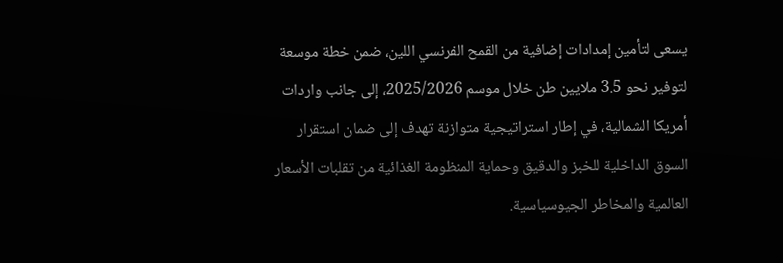يسعى لتأمين إمدادات إضافية من القمح الفرنسي اللين، ضمن خطة موسعة لتوفير نحو 3.5 ملايين طن خلال موسم 2025/2026، إلى جانب واردات أمريكا الشمالية، في إطار استراتيجية متوازنة تهدف إلى ضمان استقرار السوق الداخلية للخبز والدقيق وحماية المنظومة الغذائية من تقلبات الأسعار العالمية والمخاطر الجيوسياسية.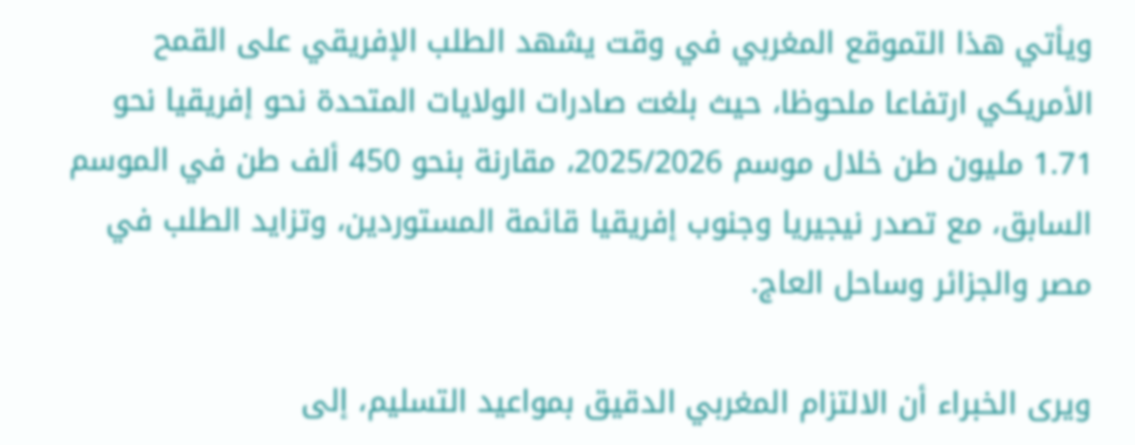ويأتي هذا التموقع المغربي في وقت يشهد الطلب الإفريقي على القمح الأمريكي ارتفاعا ملحوظا، حيث بلغت صادرات الولايات المتحدة نحو إفريقيا نحو 1.71 مليون طن خلال موسم 2025/2026، مقارنة بنحو 450 ألف طن في الموسم السابق، مع تصدر نيجيريا وجنوب إفريقيا قائمة المستوردين، وتزايد الطلب في مصر والجزائر وساحل العاج.

ويرى الخبراء أن الالتزام المغربي الدقيق بمواعيد التسليم، إلى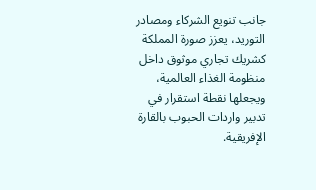جانب تنويع الشركاء ومصادر التوريد، يعزز صورة المملكة كشريك تجاري موثوق داخل منظومة الغذاء العالمية، ويجعلها نقطة استقرار في تدبير واردات الحبوب بالقارة الإفريقية.